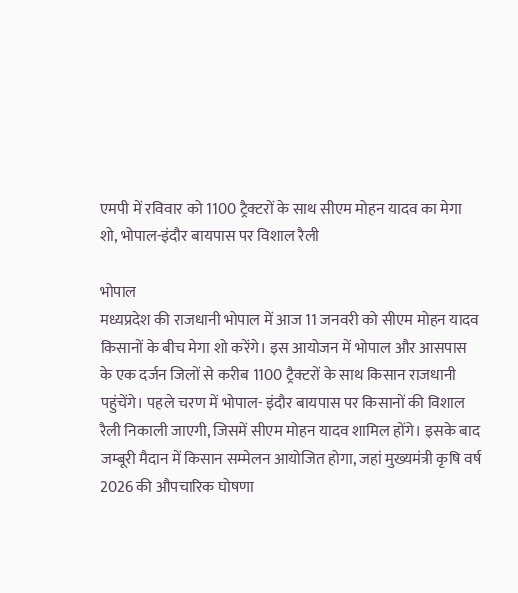एमपी में रविवार को 1100 ट्रैक्टरों के साथ सीएम मोहन यादव का मेगा शो, भोपाल-इंदौर बायपास पर विशाल रैली

भोपाल
मध्यप्रदेश की राजधानी भोपाल में आज 11 जनवरी को सीएम मोहन यादव किसानों के बीच मेगा शो करेंगे। इस आयोजन में भोपाल और आसपास के एक दर्जन जिलों से करीब 1100 ट्रैक्टरों के साथ किसान राजधानी पहुंचेंगे। पहले चरण में भोपाल- इंदौर बायपास पर किसानों की विशाल रैली निकाली जाएगी, जिसमें सीएम मोहन यादव शामिल होंगे। इसके बाद जम्बूरी मैदान में किसान सम्मेलन आयोजित होगा, जहां मुख्यमंत्री कृषि वर्ष 2026 की औपचारिक घोषणा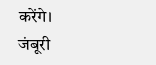करेंगे।
जंबूरी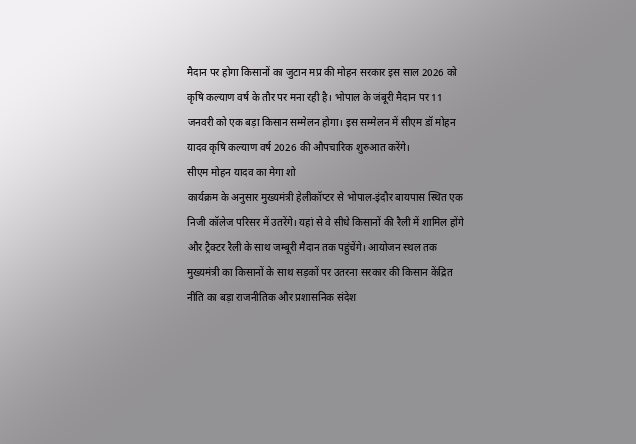मैदान पर होगा किसानों का जुटान मप्र की मोहन सरकार इस साल 2026 को कृषि कल्याण वर्ष के तौर पर मना रही है। भोपाल के जंबूरी मैदान पर 11 जनवरी को एक बड़ा किसान सम्मेलन होगा। इस सम्मेलन में सीएम डॉ मोहन यादव कृषि कल्याण वर्ष 2026 की औपचारिक शुरुआत करेंगे।
सीएम मोहन यादव का मेगा शो
कार्यक्रम के अनुसार मुख्यमंत्री हेलीकॉप्टर से भोपाल-इंदौर बायपास स्थित एक निजी कॉलेज परिसर में उतरेंगे। यहां से वे सीधे किसानों की रैली में शामिल होंगे और ट्रैक्टर रैली के साथ जम्बूरी मैदान तक पहुंचेंगे। आयोजन स्थल तक मुख्यमंत्री का किसानों के साथ सड़कों पर उतरना सरकार की किसान केंद्रित नीति का बड़ा राजनीतिक और प्रशासनिक संदेश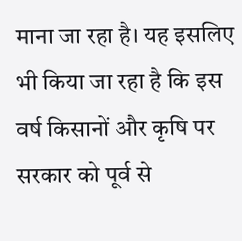माना जा रहा है। यह इसलिए भी किया जा रहा है कि इस वर्ष किसानों और कृषि पर सरकार को पूर्व से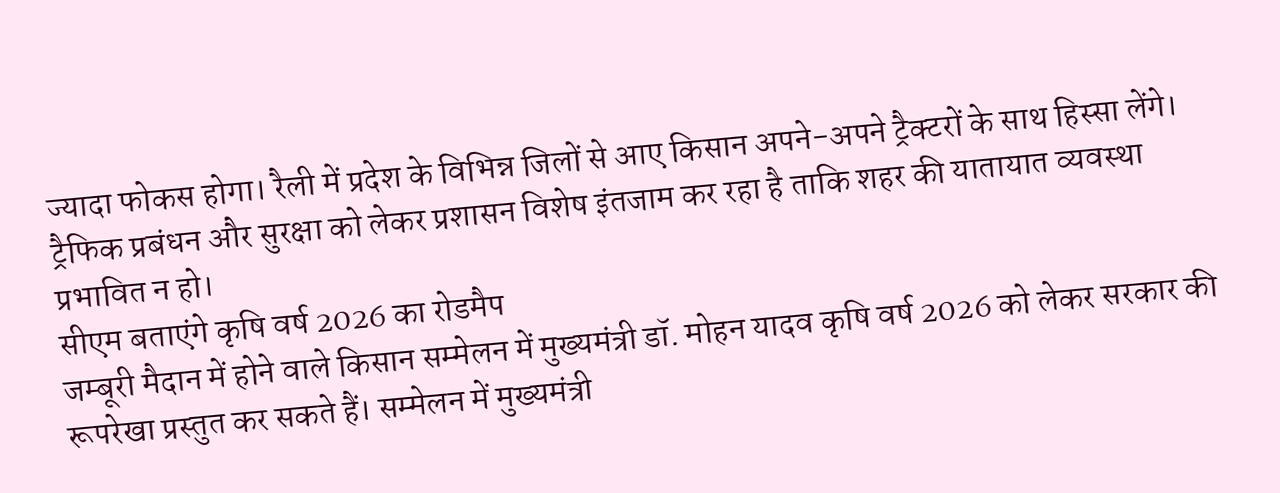ज्यादा फोकस होगा। रैली में प्रदेश के विभिन्न जिलों से आए किसान अपने-अपने ट्रैक्टरों के साथ हिस्सा लेंगे। ट्रैफिक प्रबंधन और सुरक्षा को लेकर प्रशासन विशेष इंतजाम कर रहा है ताकि शहर की यातायात व्यवस्था प्रभावित न हो।
सीएम बताएंगे कृषि वर्ष 2026 का रोडमैप
जम्बूरी मैदान में होने वाले किसान सम्मेलन में मुख्यमंत्री डॉ. मोहन यादव कृषि वर्ष 2026 को लेकर सरकार की रूपरेखा प्रस्तुत कर सकते हैं। सम्मेलन में मुख्यमंत्री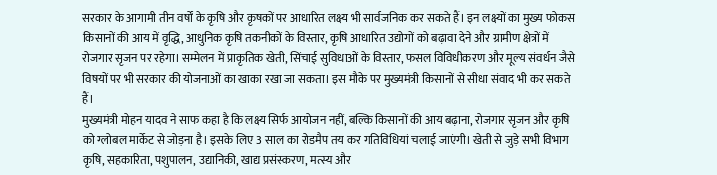सरकार के आगामी तीन वर्षों के कृषि और कृषकों पर आधारित लक्ष्य भी सार्वजनिक कर सकते हैं। इन लक्ष्यों का मुख्य फोकस किसानों की आय में वृद्धि, आधुनिक कृषि तकनीकों के विस्तार, कृषि आधारित उद्योगों को बढ़ावा देने और ग्रामीण क्षेत्रों में रोजगार सृजन पर रहेगा। सम्मेलन में प्राकृतिक खेती, सिंचाई सुविधाओं के विस्तार, फसल विविधीकरण और मूल्य संवर्धन जैसे विषयों पर भी सरकार की योजनाओं का खाका रखा जा सकता। इस मौके पर मुख्यमंत्री किसानों से सीधा संवाद भी कर सकते हैं।
मुख्यमंत्री मोहन यादव ने साफ कहा है कि लक्ष्य सिर्फ आयोजन नहीं, बल्कि किसानों की आय बढ़ाना, रोजगार सृजन और कृषि को ग्लोबल मार्केट से जोड़ना है। इसके लिए 3 साल का रोडमैप तय कर गतिविधियां चलाई जाएंगी। खेती से जुड़े सभी विभाग कृषि, सहकारिता, पशुपालन, उद्यानिकी, खाद्य प्रसंस्करण, मत्स्य और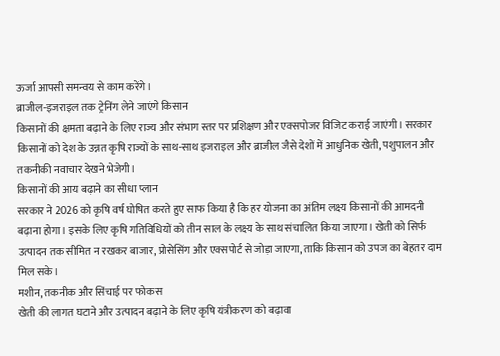ऊर्जा आपसी समन्वय से काम करेंगे।
ब्राजील-इजराइल तक ट्रेनिंग लेने जाएंगे किसान
किसानों की क्षमता बढ़ाने के लिए राज्य और संभाग स्तर पर प्रशिक्षण और एक्सपोजर विजिट कराई जाएंगी। सरकार किसानों को देश के उन्नत कृषि राज्यों के साथ-साथ इजराइल और ब्राजील जैसे देशों में आधुनिक खेती, पशुपालन और तकनीकी नवाचार देखने भेजेगी।
किसानों की आय बढ़ाने का सीधा प्लान
सरकार ने 2026 को कृषि वर्ष घोषित करते हुए साफ किया है कि हर योजना का अंतिम लक्ष्य किसानों की आमदनी बढ़ाना होगा। इसके लिए कृषि गतिविधियों को तीन साल के लक्ष्य के साथ संचालित किया जाएगा। खेती को सिर्फ उत्पादन तक सीमित न रखकर बाजार, प्रोसेसिंग और एक्सपोर्ट से जोड़ा जाएगा, ताकि किसान को उपज का बेहतर दाम मिल सके।
मशीन, तकनीक और सिंचाई पर फोकस
खेती की लागत घटाने और उत्पादन बढ़ाने के लिए कृषि यंत्रीकरण को बढ़ावा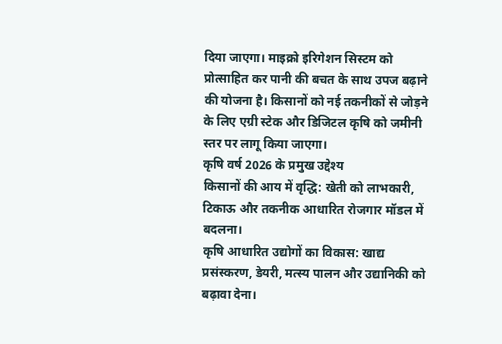दिया जाएगा। माइक्रो इरिगेशन सिस्टम को प्रोत्साहित कर पानी की बचत के साथ उपज बढ़ाने की योजना है। किसानों को नई तकनीकों से जोड़ने के लिए एग्री स्टेक और डिजिटल कृषि को जमीनी स्तर पर लागू किया जाएगा।
कृषि वर्ष 2026 के प्रमुख उद्देश्य
किसानों की आय में वृद्धि: खेती को लाभकारी, टिकाऊ और तकनीक आधारित रोजगार मॉडल में बदलना।
कृषि आधारित उद्योगों का विकास: खाद्य प्रसंस्करण, डेयरी, मत्स्य पालन और उद्यानिकी को बढ़ावा देना।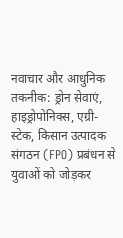नवाचार और आधुनिक तकनीक: ड्रोन सेवाएं, हाइड्रोपोनिक्स, एग्री-स्टेक, किसान उत्पादक संगठन (FPO) प्रबंधन से युवाओं को जोड़कर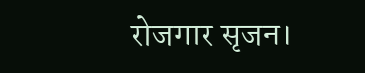रोजगार सृजन।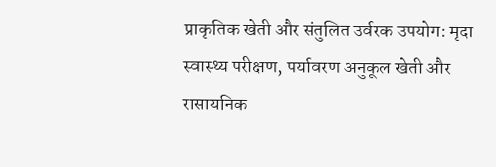प्राकृतिक खेती और संतुलित उर्वरक उपयोग: मृदा स्वास्थ्य परीक्षण, पर्यावरण अनुकूल खेती और रासायनिक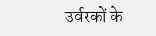उर्वरकों के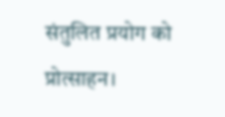संतुलित प्रयोग को प्रोत्साहन।